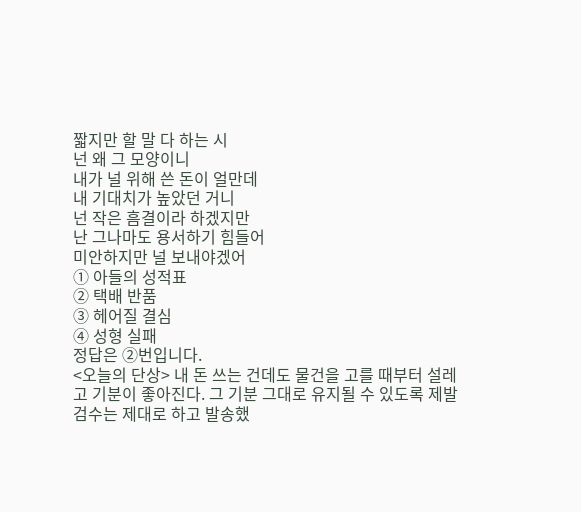짧지만 할 말 다 하는 시
넌 왜 그 모양이니
내가 널 위해 쓴 돈이 얼만데
내 기대치가 높았던 거니
넌 작은 흠결이라 하겠지만
난 그나마도 용서하기 힘들어
미안하지만 널 보내야겠어
① 아들의 성적표
② 택배 반품
③ 헤어질 결심
④ 성형 실패
정답은 ②번입니다.
<오늘의 단상> 내 돈 쓰는 건데도 물건을 고를 때부터 설레고 기분이 좋아진다. 그 기분 그대로 유지될 수 있도록 제발 검수는 제대로 하고 발송했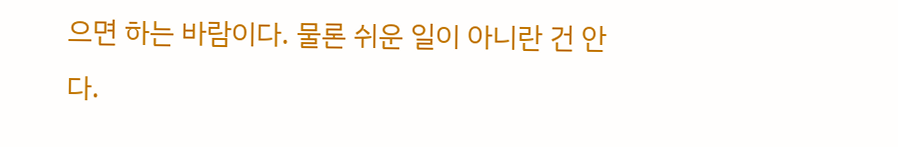으면 하는 바람이다. 물론 쉬운 일이 아니란 건 안다.